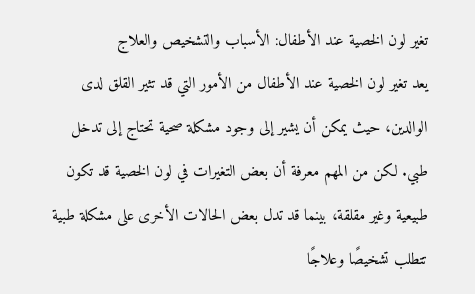تغير لون الخصية عند الأطفال: الأسباب والتشخيص والعلاج
يعد تغير لون الخصية عند الأطفال من الأمور التي قد تثير القلق لدى الوالدين، حيث يمكن أن يشير إلى وجود مشكلة صحية تحتاج إلى تدخل طبي. لكن من المهم معرفة أن بعض التغيرات في لون الخصية قد تكون طبيعية وغير مقلقة، بينما قد تدل بعض الحالات الأخرى على مشكلة طبية تتطلب تشخيصًا وعلاجًا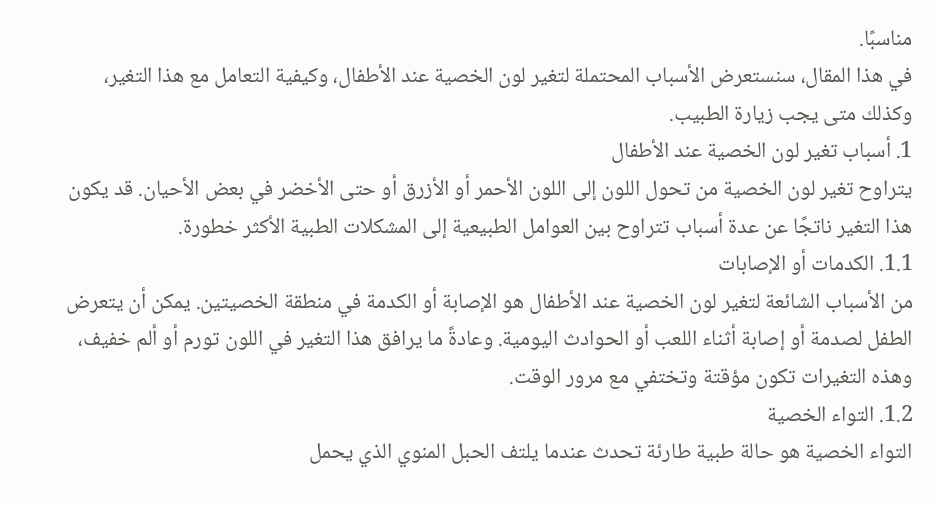مناسبًا.
في هذا المقال، سنستعرض الأسباب المحتملة لتغير لون الخصية عند الأطفال، وكيفية التعامل مع هذا التغير، وكذلك متى يجب زيارة الطبيب.
1. أسباب تغير لون الخصية عند الأطفال
يتراوح تغير لون الخصية من تحول اللون إلى اللون الأحمر أو الأزرق أو حتى الأخضر في بعض الأحيان. قد يكون هذا التغير ناتجًا عن عدة أسباب تتراوح بين العوامل الطبيعية إلى المشكلات الطبية الأكثر خطورة.
1.1. الكدمات أو الإصابات
من الأسباب الشائعة لتغير لون الخصية عند الأطفال هو الإصابة أو الكدمة في منطقة الخصيتين. يمكن أن يتعرض الطفل لصدمة أو إصابة أثناء اللعب أو الحوادث اليومية. وعادةً ما يرافق هذا التغير في اللون تورم أو ألم خفيف، وهذه التغيرات تكون مؤقتة وتختفي مع مرور الوقت.
1.2. التواء الخصية
التواء الخصية هو حالة طبية طارئة تحدث عندما يلتف الحبل المنوي الذي يحمل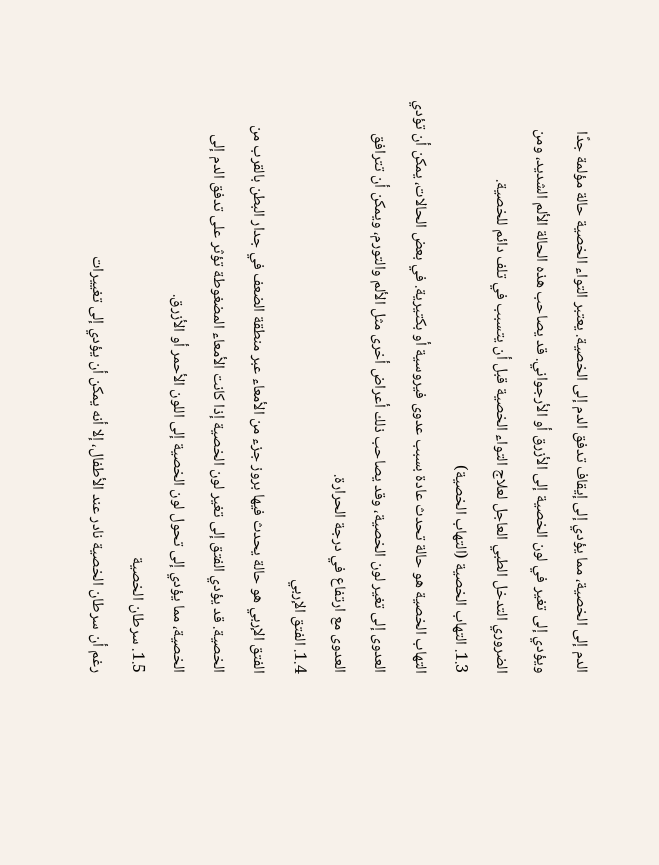الدم إلى الخصية، مما يؤدي إلى إيقاف تدفق الدم إلى الخصية. يعتبر التواء الخصية حالة مؤلمة جدًا ويؤدي إلى تغير في لون الخصية إلى الأزرق أو الأرجواني. قد يصاحب هذه الحالة الألم الشديد، ومن الضروري التدخل الطبي العاجل لعلاج التواء الخصية قبل أن يتسبب في تلف دائم للخصية.
1.3. التهاب الخصية (التهاب الخصية)
التهاب الخصية هو حالة تحدث عادة بسبب عدوى فيروسية أو بكتيرية. في بعض الحالات، يمكن أن تؤدي العدوى إلى تغير لون الخصية، وقد يصاحب ذلك أعراض أخرى مثل الألم والتورم، ويمكن أن تترافق العدوى مع ارتفاع في درجة الحرارة.
1.4. الفتق الإربي
الفتق الإربي هو حالة يحدث فيها بروز جزء من الأمعاء عبر منطقة الضعف في جدار البطن بالقرب من الخصية. قد يؤدي الفتق إلى تغير لون الخصية إذا كانت الأمعاء المضغوطة تؤثر على تدفق الدم إلى الخصية، مما يؤدي إلى تحول لون الخصية إلى اللون الأحمر أو الأزرق.
1.5. سرطان الخصية
رغم أن سرطان الخصية نادر عند الأطفال، إلا أنه يمكن أن يؤدي إلى تغييرات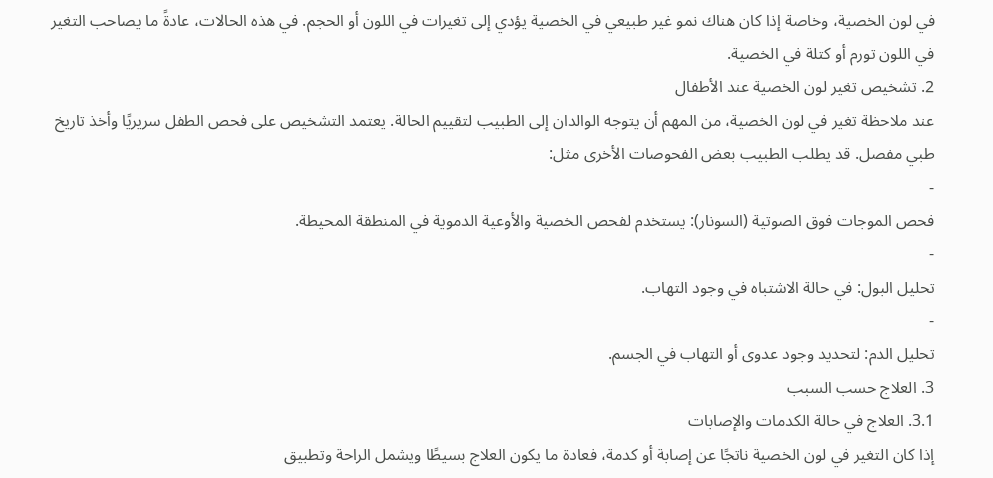في لون الخصية، وخاصة إذا كان هناك نمو غير طبيعي في الخصية يؤدي إلى تغيرات في اللون أو الحجم. في هذه الحالات، عادةً ما يصاحب التغير في اللون تورم أو كتلة في الخصية.
2. تشخيص تغير لون الخصية عند الأطفال
عند ملاحظة تغير في لون الخصية، من المهم أن يتوجه الوالدان إلى الطبيب لتقييم الحالة. يعتمد التشخيص على فحص الطفل سريريًا وأخذ تاريخ طبي مفصل. قد يطلب الطبيب بعض الفحوصات الأخرى مثل:
-
فحص الموجات فوق الصوتية (السونار): يستخدم لفحص الخصية والأوعية الدموية في المنطقة المحيطة.
-
تحليل البول: في حالة الاشتباه في وجود التهاب.
-
تحليل الدم: لتحديد وجود عدوى أو التهاب في الجسم.
3. العلاج حسب السبب
3.1. العلاج في حالة الكدمات والإصابات
إذا كان التغير في لون الخصية ناتجًا عن إصابة أو كدمة، فعادة ما يكون العلاج بسيطًا ويشمل الراحة وتطبيق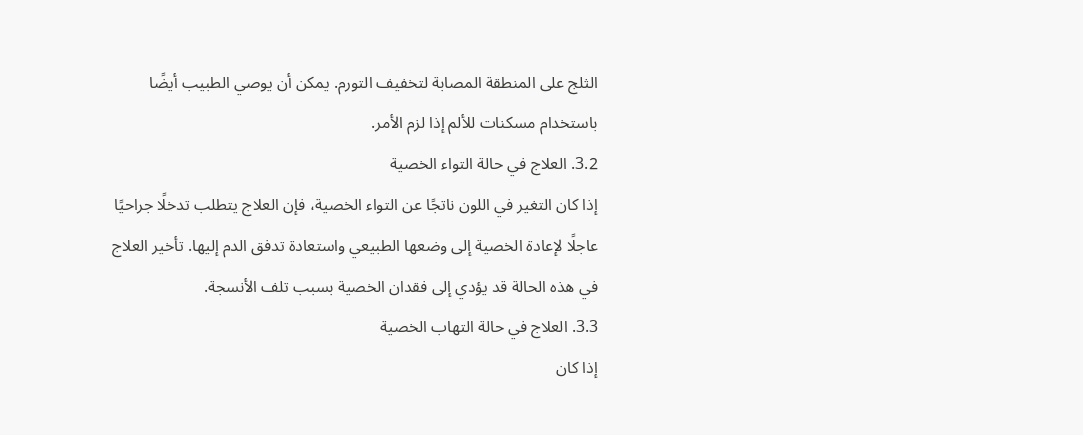الثلج على المنطقة المصابة لتخفيف التورم. يمكن أن يوصي الطبيب أيضًا باستخدام مسكنات للألم إذا لزم الأمر.
3.2. العلاج في حالة التواء الخصية
إذا كان التغير في اللون ناتجًا عن التواء الخصية، فإن العلاج يتطلب تدخلًا جراحيًا عاجلًا لإعادة الخصية إلى وضعها الطبيعي واستعادة تدفق الدم إليها. تأخير العلاج في هذه الحالة قد يؤدي إلى فقدان الخصية بسبب تلف الأنسجة.
3.3. العلاج في حالة التهاب الخصية
إذا كان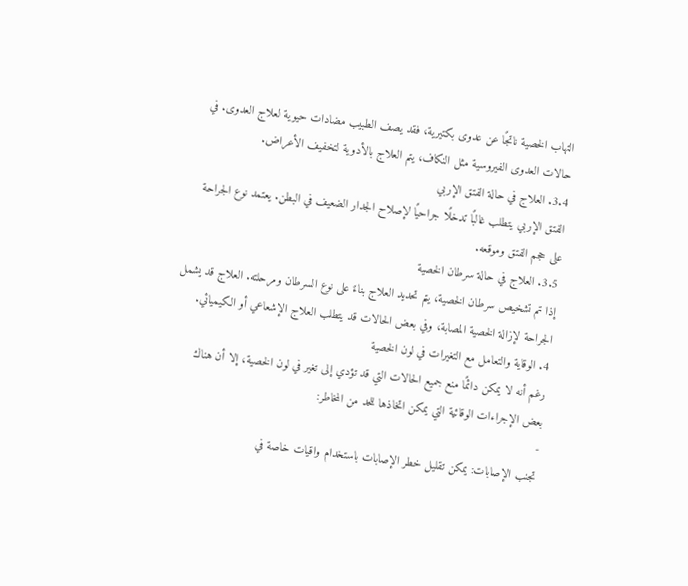التهاب الخصية ناتجًا عن عدوى بكتيرية، فقد يصف الطبيب مضادات حيوية لعلاج العدوى. في حالات العدوى الفيروسية مثل النكاف، يتم العلاج بالأدوية لتخفيف الأعراض.
3.4. العلاج في حالة الفتق الإربي
الفتق الإربي يتطلب غالبًا تدخلًا جراحيًا لإصلاح الجدار الضعيف في البطن. يعتمد نوع الجراحة على حجم الفتق وموقعه.
3.5. العلاج في حالة سرطان الخصية
إذا تم تشخيص سرطان الخصية، يتم تحديد العلاج بناءً على نوع السرطان ومرحلته. العلاج قد يشمل الجراحة لإزالة الخصية المصابة، وفي بعض الحالات قد يتطلب العلاج الإشعاعي أو الكيميائي.
4. الوقاية والتعامل مع التغيرات في لون الخصية
رغم أنه لا يمكن دائمًا منع جميع الحالات التي قد تؤدي إلى تغير في لون الخصية، إلا أن هناك بعض الإجراءات الوقائية التي يمكن اتخاذها للحد من المخاطر:
-
تجنب الإصابات: يمكن تقليل خطر الإصابات باستخدام واقيات خاصة في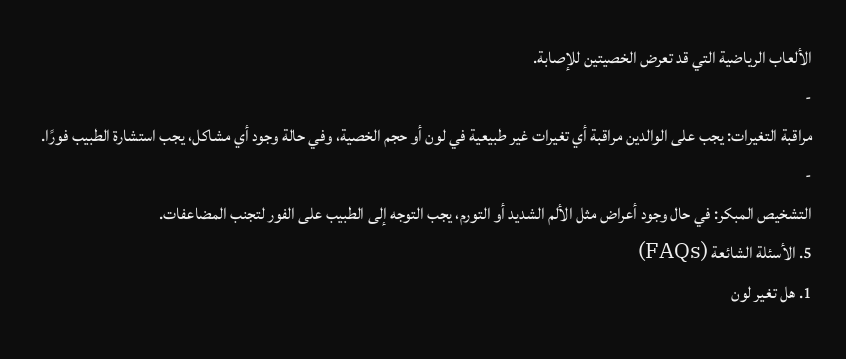الألعاب الرياضية التي قد تعرض الخصيتين للإصابة.
-
مراقبة التغيرات: يجب على الوالدين مراقبة أي تغيرات غير طبيعية في لون أو حجم الخصية، وفي حالة وجود أي مشاكل، يجب استشارة الطبيب فورًا.
-
التشخيص المبكر: في حال وجود أعراض مثل الألم الشديد أو التورم، يجب التوجه إلى الطبيب على الفور لتجنب المضاعفات.
5. الأسئلة الشائعة (FAQs)
1. هل تغير لون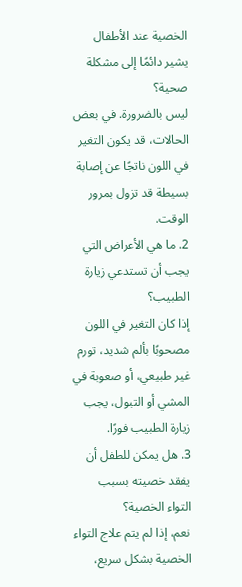الخصية عند الأطفال يشير دائمًا إلى مشكلة صحية؟
ليس بالضرورة. في بعض الحالات، قد يكون التغير في اللون ناتجًا عن إصابة بسيطة قد تزول بمرور الوقت.
2. ما هي الأعراض التي يجب أن تستدعي زيارة الطبيب؟
إذا كان التغير في اللون مصحوبًا بألم شديد، تورم غير طبيعي، أو صعوبة في المشي أو التبول، يجب زيارة الطبيب فورًا.
3. هل يمكن للطفل أن يفقد خصيته بسبب التواء الخصية؟
نعم، إذا لم يتم علاج التواء الخصية بشكل سريع،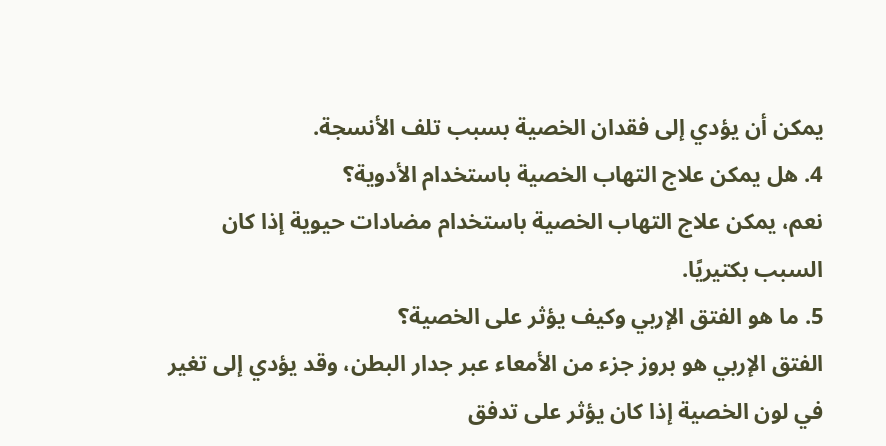يمكن أن يؤدي إلى فقدان الخصية بسبب تلف الأنسجة.
4. هل يمكن علاج التهاب الخصية باستخدام الأدوية؟
نعم، يمكن علاج التهاب الخصية باستخدام مضادات حيوية إذا كان السبب بكتيريًا.
5. ما هو الفتق الإربي وكيف يؤثر على الخصية؟
الفتق الإربي هو بروز جزء من الأمعاء عبر جدار البطن، وقد يؤدي إلى تغير في لون الخصية إذا كان يؤثر على تدفق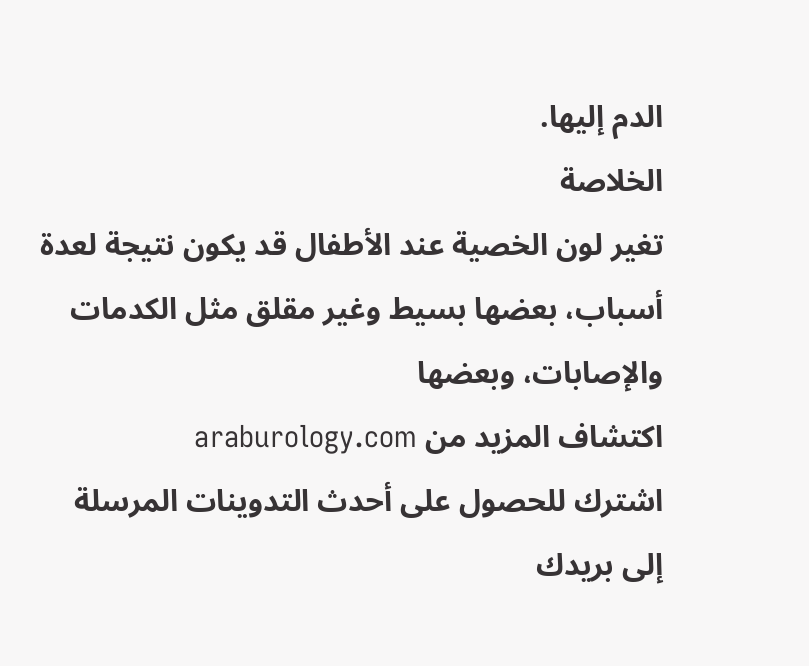الدم إليها.
الخلاصة
تغير لون الخصية عند الأطفال قد يكون نتيجة لعدة أسباب، بعضها بسيط وغير مقلق مثل الكدمات والإصابات، وبعضها
اكتشاف المزيد من araburology.com
اشترك للحصول على أحدث التدوينات المرسلة إلى بريدك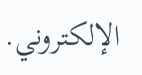الإلكتروني.